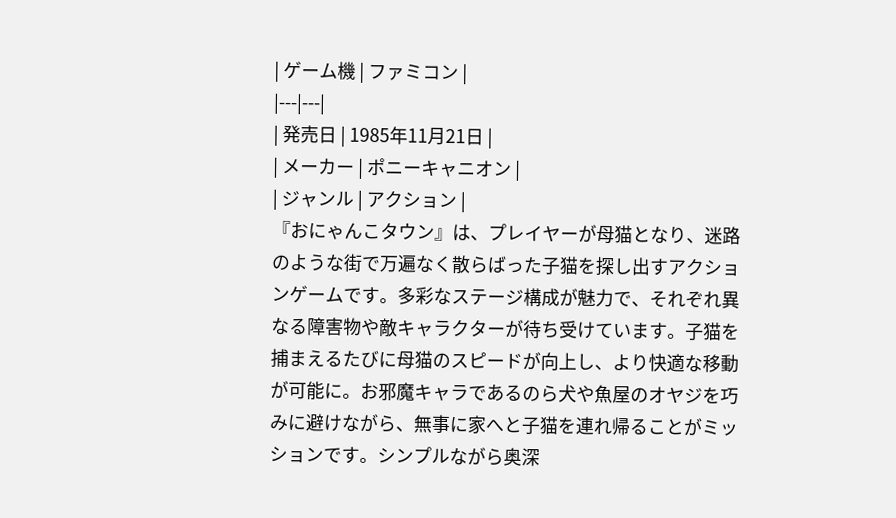| ゲーム機 | ファミコン |
|---|---|
| 発売日 | 1985年11月21日 |
| メーカー | ポニーキャニオン |
| ジャンル | アクション |
『おにゃんこタウン』は、プレイヤーが母猫となり、迷路のような街で万遍なく散らばった子猫を探し出すアクションゲームです。多彩なステージ構成が魅力で、それぞれ異なる障害物や敵キャラクターが待ち受けています。子猫を捕まえるたびに母猫のスピードが向上し、より快適な移動が可能に。お邪魔キャラであるのら犬や魚屋のオヤジを巧みに避けながら、無事に家へと子猫を連れ帰ることがミッションです。シンプルながら奥深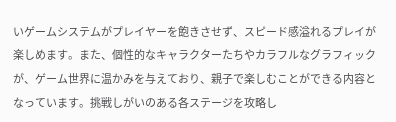いゲームシステムがプレイヤーを飽きさせず、スピード感溢れるプレイが楽しめます。また、個性的なキャラクターたちやカラフルなグラフィックが、ゲーム世界に温かみを与えており、親子で楽しむことができる内容となっています。挑戦しがいのある各ステージを攻略し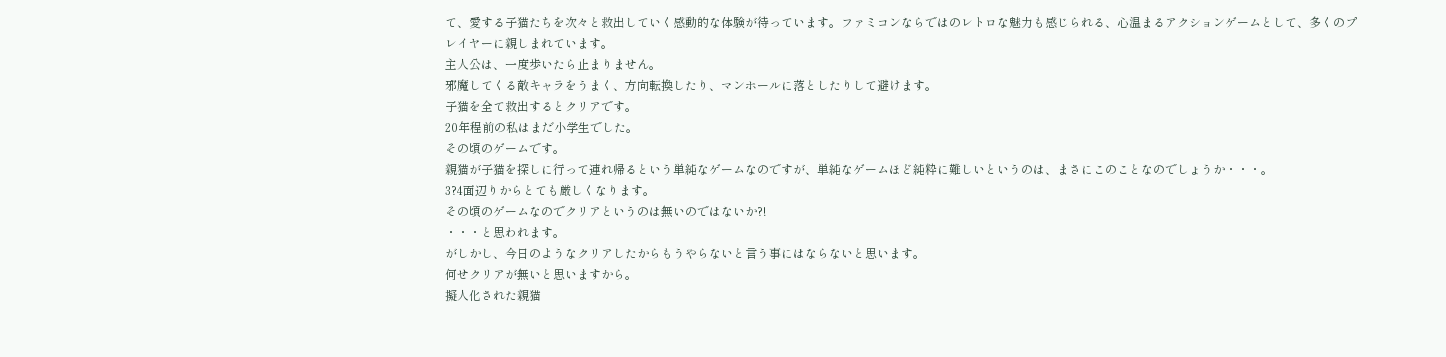て、愛する子猫たちを次々と救出していく感動的な体験が待っています。ファミコンならではのレトロな魅力も感じられる、心温まるアクションゲームとして、多くのプレイヤーに親しまれています。
主人公は、一度歩いたら止まりません。
邪魔してくる敵キャラをうまく、方向転換したり、マンホールに落としたりして避けます。
子猫を全て救出するとクリアです。
20年程前の私はまだ小学生でした。
その頃のゲームです。
親猫が子猫を探しに行って連れ帰るという単純なゲームなのですが、単純なゲームほど純粋に難しいというのは、まさにこのことなのでしょうか・・・。
3?4面辺りからとても厳しくなります。
その頃のゲームなのでクリアというのは無いのではないか?!
・・・と思われます。
がしかし、今日のようなクリアしたからもうやらないと言う事にはならないと思います。
何せクリアが無いと思いますから。
擬人化された親猫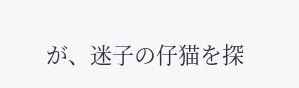が、迷子の仔猫を探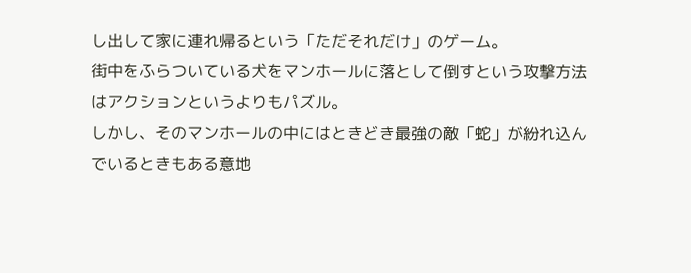し出して家に連れ帰るという「ただそれだけ」のゲーム。
街中をふらついている犬をマンホールに落として倒すという攻撃方法はアクションというよりもパズル。
しかし、そのマンホールの中にはときどき最強の敵「蛇」が紛れ込んでいるときもある意地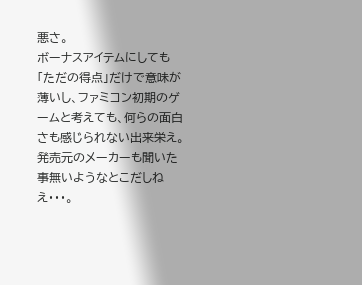悪さ。
ボーナスアイテムにしても「ただの得点」だけで意味が薄いし、ファミコン初期のゲームと考えても、何らの面白さも感じられない出来栄え。発売元のメーカーも聞いた事無いようなとこだしねえ・・・。